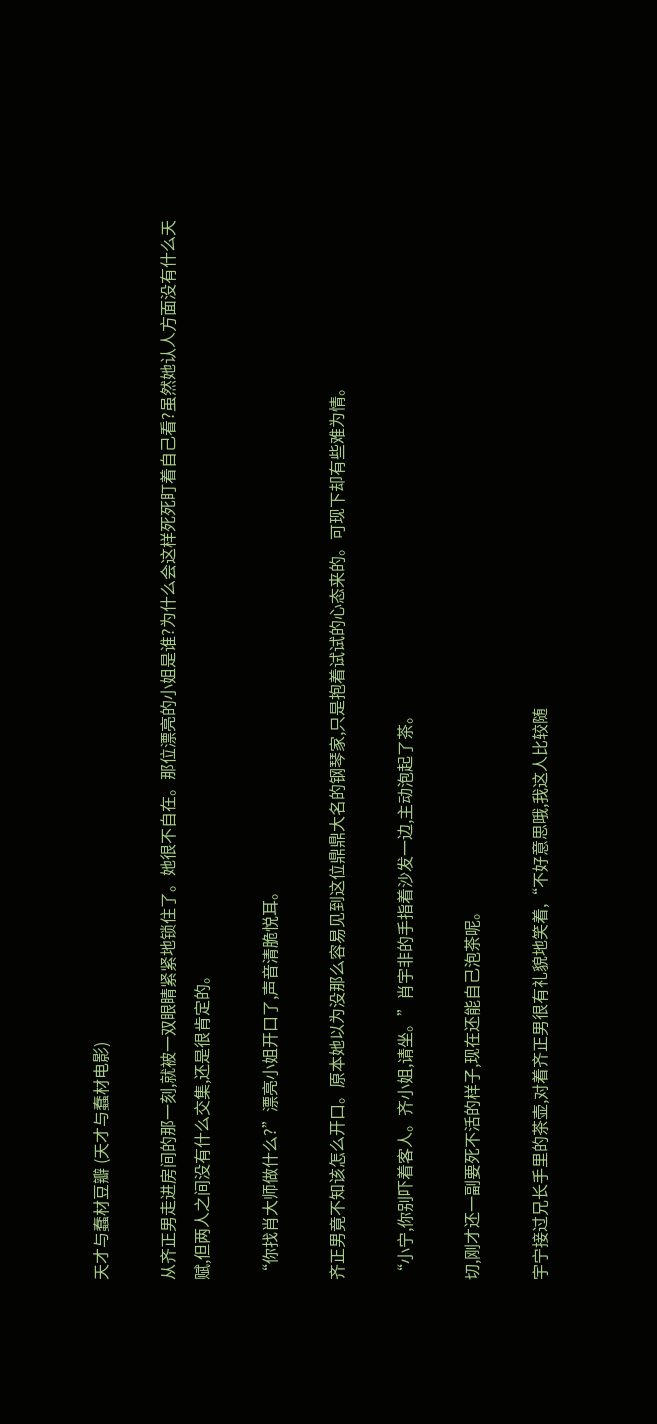天才与蠢材豆瓣 (天才与蠢材电影)

从齐正男走进房间的那一刻,就被一双眼睛紧紧地锁住了。她很不自在。那位漂亮的小姐是谁?为什么会这样死死盯着自己看?虽然她认人方面没有什么天赋,但两人之间没有什么交集,还是很肯定的。

“你找肖大师做什么?”漂亮小姐开口了,声音清脆悦耳。

齐正男竟不知该怎么开口。原本她以为没那么容易见到这位鼎鼎大名的钢琴家,只是抱着试试的心态来的。可现下却有些难为情。

“小宁,你别吓着客人。齐小姐,请坐。”肖宇非的手指着沙发一边,主动泡起了茶。

切,刚才还一副要死不活的样子,现在还能自己泡茶呢。

宇宁接过兄长手里的茶壶,对着齐正男很有礼貌地笑着,“不好意思哦,我这人比较随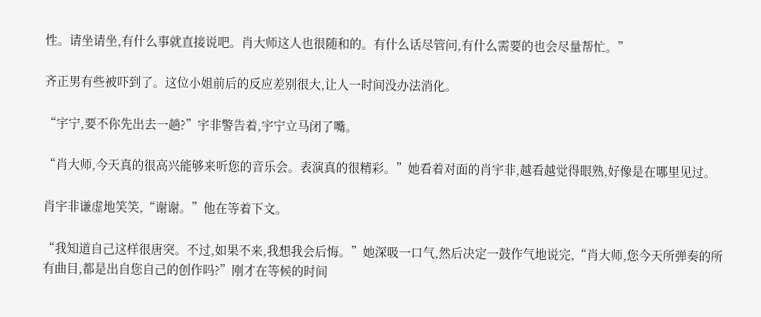性。请坐请坐,有什么事就直接说吧。肖大师这人也很随和的。有什么话尽管问,有什么需要的也会尽量帮忙。”

齐正男有些被吓到了。这位小姐前后的反应差别很大,让人一时间没办法消化。

“宇宁,要不你先出去一趟?”宇非警告着,宇宁立马闭了嘴。

“肖大师,今天真的很高兴能够来听您的音乐会。表演真的很精彩。”她看着对面的肖宇非,越看越觉得眼熟,好像是在哪里见过。

肖宇非谦虚地笑笑,“谢谢。”他在等着下文。

“我知道自己这样很唐突。不过,如果不来,我想我会后悔。”她深吸一口气,然后决定一鼓作气地说完,“肖大师,您今天所弹奏的所有曲目,都是出自您自己的创作吗?”刚才在等候的时间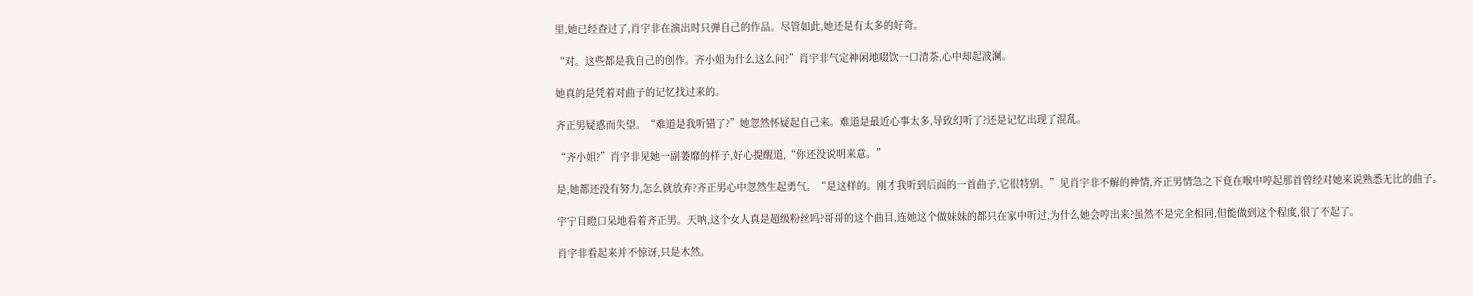里,她已经查过了,肖宇非在演出时只弹自己的作品。尽管如此,她还是有太多的好奇。

“对。这些都是我自己的创作。齐小姐为什么这么问?”肖宇非气定神闲地啜饮一口清茶,心中却起波澜。

她真的是凭着对曲子的记忆找过来的。

齐正男疑惑而失望。“难道是我听错了?”她忽然怀疑起自己来。难道是最近心事太多,导致幻听了?还是记忆出现了混乱。

“齐小姐?”肖宇非见她一副萎靡的样子,好心提醒道,“你还没说明来意。”

是,她都还没有努力,怎么就放弃?齐正男心中忽然生起勇气。“是这样的。刚才我听到后面的一首曲子,它很特别。”见肖宇非不解的神情,齐正男情急之下竟在喉中哼起那首曾经对她来说熟悉无比的曲子。

宇宁目瞪口呆地看着齐正男。天呐,这个女人真是超级粉丝吗?哥哥的这个曲目,连她这个做妹妹的都只在家中听过,为什么她会哼出来?虽然不是完全相同,但能做到这个程度,很了不起了。

肖宇非看起来并不惊讶,只是木然。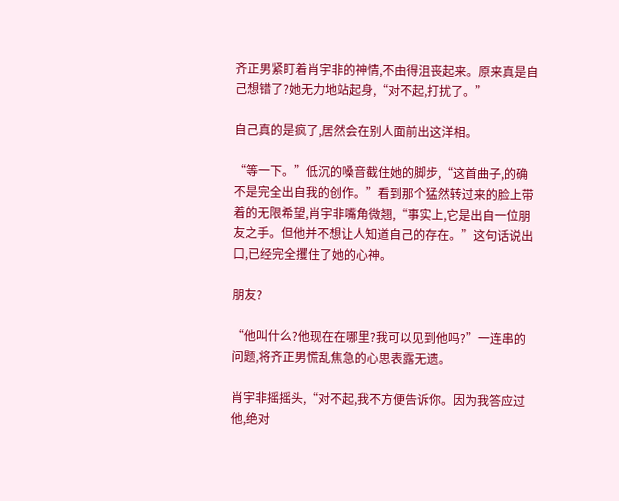齐正男紧盯着肖宇非的神情,不由得沮丧起来。原来真是自己想错了?她无力地站起身,“对不起,打扰了。”

自己真的是疯了,居然会在别人面前出这洋相。

“等一下。”低沉的嗓音截住她的脚步,“这首曲子,的确不是完全出自我的创作。”看到那个猛然转过来的脸上带着的无限希望,肖宇非嘴角微翘,“事实上,它是出自一位朋友之手。但他并不想让人知道自己的存在。”这句话说出口,已经完全攫住了她的心神。

朋友?

“他叫什么?他现在在哪里?我可以见到他吗?”一连串的问题,将齐正男慌乱焦急的心思表露无遗。

肖宇非摇摇头,“对不起,我不方便告诉你。因为我答应过他,绝对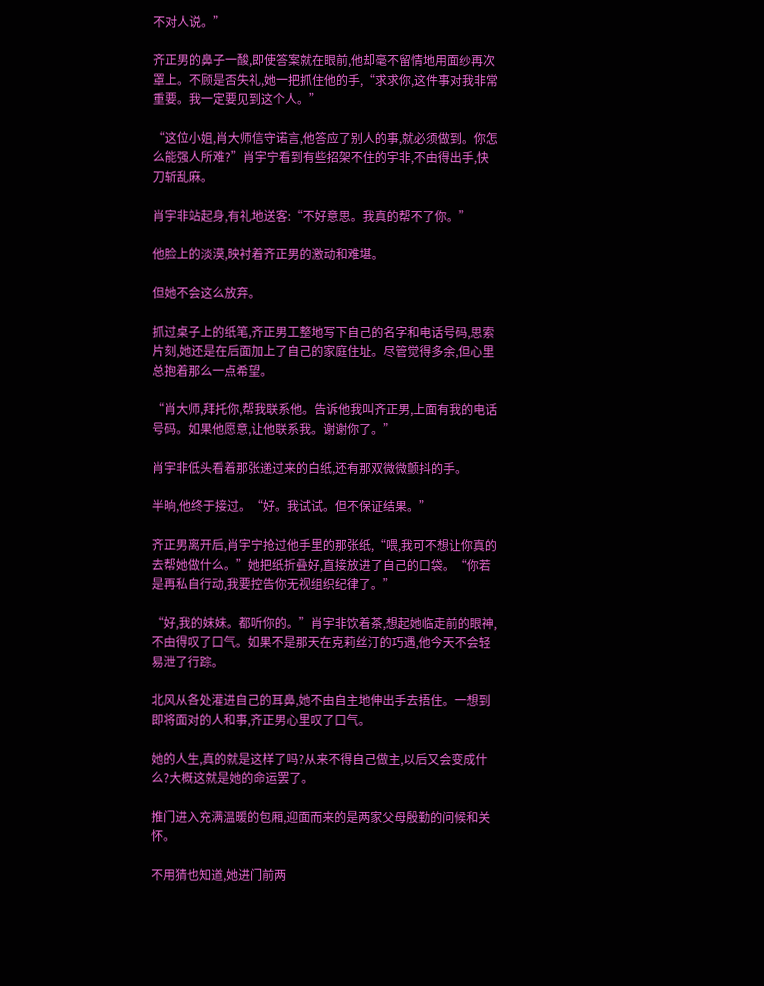不对人说。”

齐正男的鼻子一酸,即使答案就在眼前,他却毫不留情地用面纱再次罩上。不顾是否失礼,她一把抓住他的手,“求求你,这件事对我非常重要。我一定要见到这个人。”

“这位小姐,肖大师信守诺言,他答应了别人的事,就必须做到。你怎么能强人所难?”肖宇宁看到有些招架不住的宇非,不由得出手,快刀斩乱麻。

肖宇非站起身,有礼地送客:“不好意思。我真的帮不了你。”

他脸上的淡漠,映衬着齐正男的激动和难堪。

但她不会这么放弃。

抓过桌子上的纸笔,齐正男工整地写下自己的名字和电话号码,思索片刻,她还是在后面加上了自己的家庭住址。尽管觉得多余,但心里总抱着那么一点希望。

“肖大师,拜托你,帮我联系他。告诉他我叫齐正男,上面有我的电话号码。如果他愿意,让他联系我。谢谢你了。”

肖宇非低头看着那张递过来的白纸,还有那双微微颤抖的手。

半晌,他终于接过。“好。我试试。但不保证结果。”

齐正男离开后,肖宇宁抢过他手里的那张纸,“喂,我可不想让你真的去帮她做什么。”她把纸折叠好,直接放进了自己的口袋。“你若是再私自行动,我要控告你无视组织纪律了。”

“好,我的妹妹。都听你的。”肖宇非饮着茶,想起她临走前的眼神,不由得叹了口气。如果不是那天在克莉丝汀的巧遇,他今天不会轻易泄了行踪。

北风从各处灌进自己的耳鼻,她不由自主地伸出手去捂住。一想到即将面对的人和事,齐正男心里叹了口气。

她的人生,真的就是这样了吗?从来不得自己做主,以后又会变成什么?大概这就是她的命运罢了。

推门进入充满温暖的包厢,迎面而来的是两家父母殷勤的问候和关怀。

不用猜也知道,她进门前两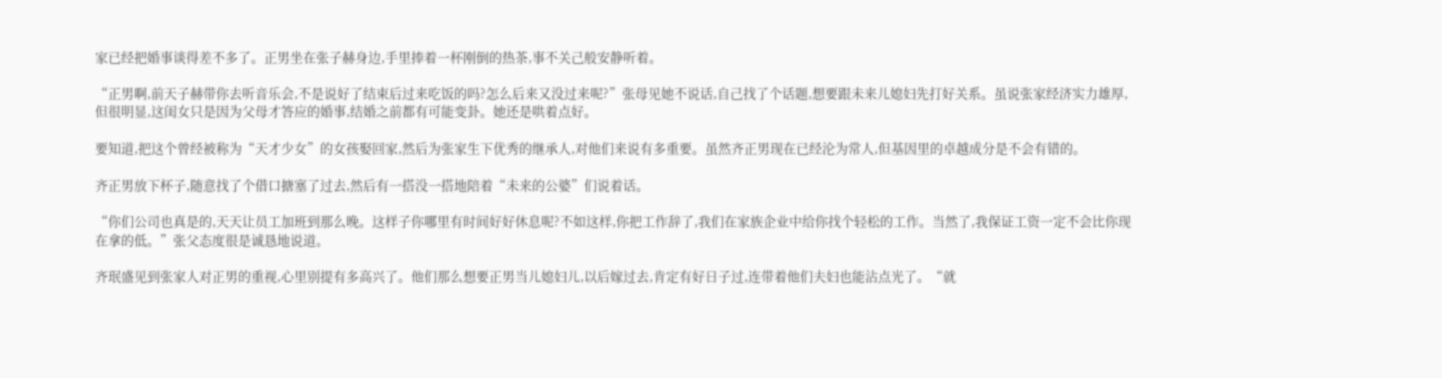家已经把婚事谈得差不多了。正男坐在张子赫身边,手里捧着一杯刚倒的热茶,事不关己般安静听着。

“正男啊,前天子赫带你去听音乐会,不是说好了结束后过来吃饭的吗?怎么后来又没过来呢?”张母见她不说话,自己找了个话题,想要跟未来儿媳妇先打好关系。虽说张家经济实力雄厚,但很明显,这闺女只是因为父母才答应的婚事,结婚之前都有可能变卦。她还是哄着点好。

要知道,把这个曾经被称为“天才少女”的女孩娶回家,然后为张家生下优秀的继承人,对他们来说有多重要。虽然齐正男现在已经沦为常人,但基因里的卓越成分是不会有错的。

齐正男放下杯子,随意找了个借口搪塞了过去,然后有一搭没一搭地陪着“未来的公婆”们说着话。

“你们公司也真是的,天天让员工加班到那么晚。这样子你哪里有时间好好休息呢?不如这样,你把工作辞了,我们在家族企业中给你找个轻松的工作。当然了,我保证工资一定不会比你现在拿的低。”张父态度很是诚恳地说道。

齐珉盛见到张家人对正男的重视,心里别提有多高兴了。他们那么想要正男当儿媳妇儿,以后嫁过去,肯定有好日子过,连带着他们夫妇也能沾点光了。“就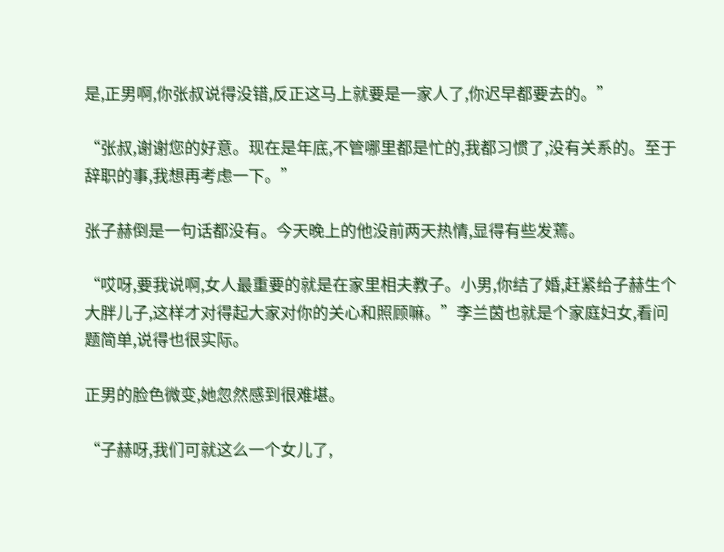是,正男啊,你张叔说得没错,反正这马上就要是一家人了,你迟早都要去的。”

“张叔,谢谢您的好意。现在是年底,不管哪里都是忙的,我都习惯了,没有关系的。至于辞职的事,我想再考虑一下。”

张子赫倒是一句话都没有。今天晚上的他没前两天热情,显得有些发蔫。

“哎呀,要我说啊,女人最重要的就是在家里相夫教子。小男,你结了婚,赶紧给子赫生个大胖儿子,这样才对得起大家对你的关心和照顾嘛。”李兰茵也就是个家庭妇女,看问题简单,说得也很实际。

正男的脸色微变,她忽然感到很难堪。

“子赫呀,我们可就这么一个女儿了,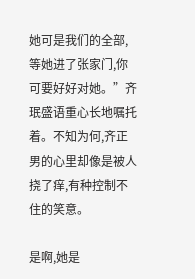她可是我们的全部,等她进了张家门,你可要好好对她。”齐珉盛语重心长地嘱托着。不知为何,齐正男的心里却像是被人挠了痒,有种控制不住的笑意。

是啊,她是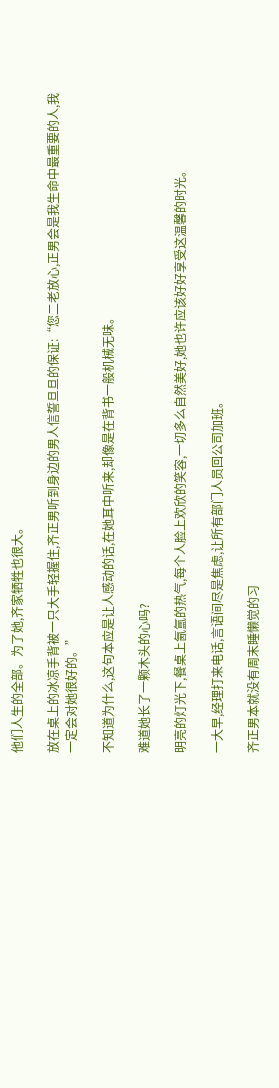他们人生的全部。为了她,齐家牺牲也很大。

放在桌上的冰凉手背被一只大手轻握住,齐正男听到身边的男人信誓旦旦的保证:“您二老放心,正男会是我生命中最重要的人,我一定会对她很好的。”

不知道为什么,这句本应是让人感动的话,在她耳中听来,却像是在背书一般机械无味。

难道她长了一颗木头的心吗?

明亮的灯光下,餐桌上氤氲的热气,每个人脸上欢欣的笑容,一切多么自然美好,她也许应该好好享受这温馨的时光。

一大早,经理打来电话,言语间尽是焦虑,让所有部门人员回公司加班。

齐正男本就没有周末睡懒觉的习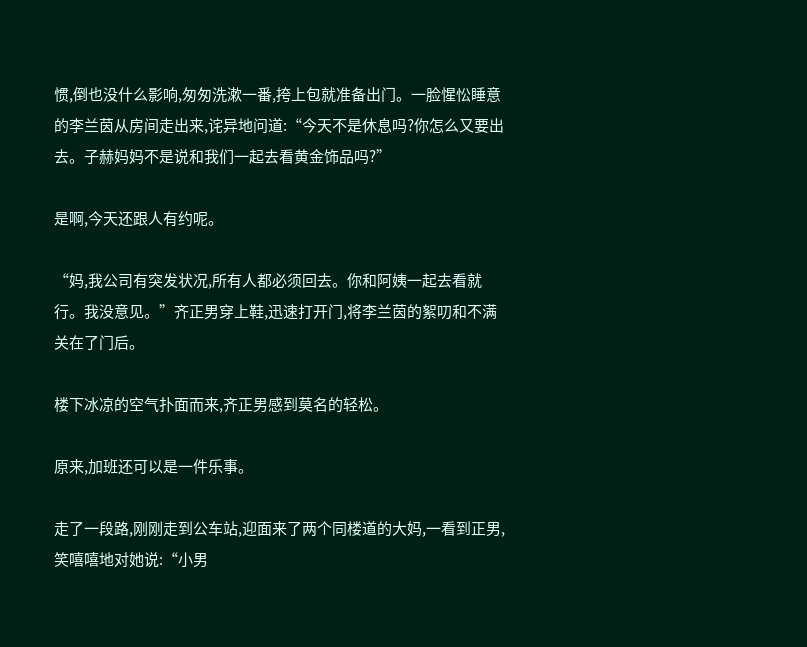惯,倒也没什么影响,匆匆洗漱一番,挎上包就准备出门。一脸惺忪睡意的李兰茵从房间走出来,诧异地问道:“今天不是休息吗?你怎么又要出去。子赫妈妈不是说和我们一起去看黄金饰品吗?”

是啊,今天还跟人有约呢。

“妈,我公司有突发状况,所有人都必须回去。你和阿姨一起去看就行。我没意见。”齐正男穿上鞋,迅速打开门,将李兰茵的絮叨和不满关在了门后。

楼下冰凉的空气扑面而来,齐正男感到莫名的轻松。

原来,加班还可以是一件乐事。

走了一段路,刚刚走到公车站,迎面来了两个同楼道的大妈,一看到正男,笑嘻嘻地对她说:“小男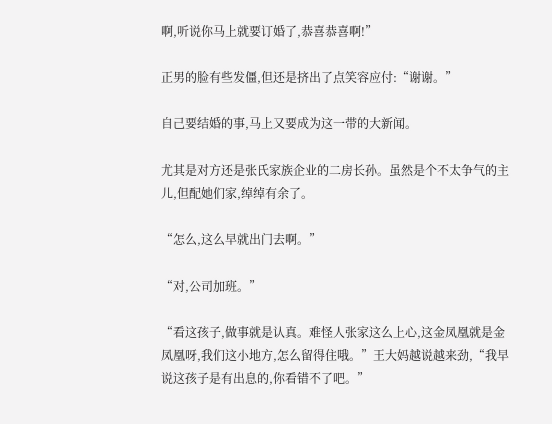啊,听说你马上就要订婚了,恭喜恭喜啊!”

正男的脸有些发僵,但还是挤出了点笑容应付:“谢谢。”

自己要结婚的事,马上又要成为这一带的大新闻。

尤其是对方还是张氏家族企业的二房长孙。虽然是个不太争气的主儿,但配她们家,绰绰有余了。

“怎么,这么早就出门去啊。”

“对,公司加班。”

“看这孩子,做事就是认真。难怪人张家这么上心,这金凤凰就是金凤凰呀,我们这小地方,怎么留得住哦。”王大妈越说越来劲,“我早说这孩子是有出息的,你看错不了吧。”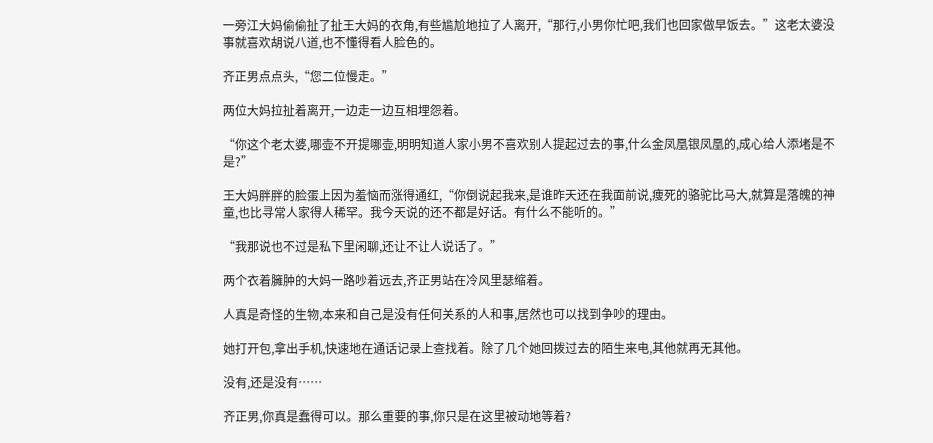一旁江大妈偷偷扯了扯王大妈的衣角,有些尴尬地拉了人离开,“那行,小男你忙吧,我们也回家做早饭去。”这老太婆没事就喜欢胡说八道,也不懂得看人脸色的。

齐正男点点头,“您二位慢走。”

两位大妈拉扯着离开,一边走一边互相埋怨着。

“你这个老太婆,哪壶不开提哪壶,明明知道人家小男不喜欢别人提起过去的事,什么金凤凰银凤凰的,成心给人添堵是不是?”

王大妈胖胖的脸蛋上因为羞恼而涨得通红,“你倒说起我来,是谁昨天还在我面前说,痩死的骆驼比马大,就算是落魄的神童,也比寻常人家得人稀罕。我今天说的还不都是好话。有什么不能听的。”

“我那说也不过是私下里闲聊,还让不让人说话了。”

两个衣着臃肿的大妈一路吵着远去,齐正男站在冷风里瑟缩着。

人真是奇怪的生物,本来和自己是没有任何关系的人和事,居然也可以找到争吵的理由。

她打开包,拿出手机,快速地在通话记录上查找着。除了几个她回拨过去的陌生来电,其他就再无其他。

没有,还是没有……

齐正男,你真是蠢得可以。那么重要的事,你只是在这里被动地等着?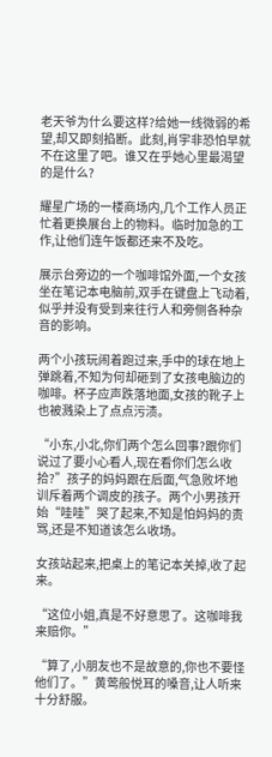老天爷为什么要这样?给她一线微弱的希望,却又即刻掐断。此刻,肖宇非恐怕早就不在这里了吧。谁又在乎她心里最渴望的是什么?

耀星广场的一楼商场内,几个工作人员正忙着更换展台上的物料。临时加急的工作,让他们连午饭都还来不及吃。

展示台旁边的一个咖啡馆外面,一个女孩坐在笔记本电脑前,双手在键盘上飞动着,似乎并没有受到来往行人和旁侧各种杂音的影响。

两个小孩玩闹着跑过来,手中的球在地上弹跳着,不知为何却砸到了女孩电脑边的咖啡。杯子应声跌落地面,女孩的靴子上也被溅染上了点点污渍。

“小东,小北,你们两个怎么回事?跟你们说过了要小心看人,现在看你们怎么收拾?”孩子的妈妈跟在后面,气急败坏地训斥着两个调皮的孩子。两个小男孩开始“哇哇”哭了起来,不知是怕妈妈的责骂,还是不知道该怎么收场。

女孩站起来,把桌上的笔记本关掉,收了起来。

“这位小姐,真是不好意思了。这咖啡我来赔你。”

“算了,小朋友也不是故意的,你也不要怪他们了。”黄莺般悦耳的嗓音,让人听来十分舒服。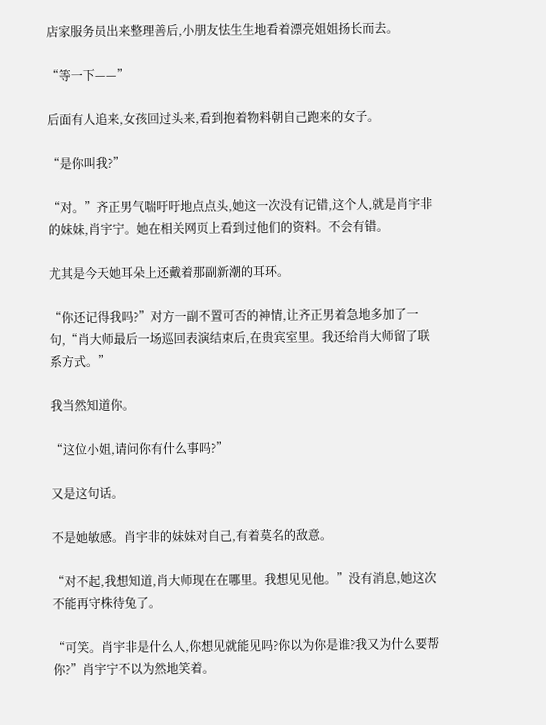店家服务员出来整理善后,小朋友怯生生地看着漂亮姐姐扬长而去。

“等一下——”

后面有人追来,女孩回过头来,看到抱着物料朝自己跑来的女子。

“是你叫我?”

“对。”齐正男气喘吁吁地点点头,她这一次没有记错,这个人,就是肖宇非的妹妹,肖宇宁。她在相关网页上看到过他们的资料。不会有错。

尤其是今天她耳朵上还戴着那副新潮的耳环。

“你还记得我吗?”对方一副不置可否的神情,让齐正男着急地多加了一句,“肖大师最后一场巡回表演结束后,在贵宾室里。我还给肖大师留了联系方式。”

我当然知道你。

“这位小姐,请问你有什么事吗?”

又是这句话。

不是她敏感。肖宇非的妹妹对自己,有着莫名的敌意。

“对不起,我想知道,肖大师现在在哪里。我想见见他。”没有消息,她这次不能再守株待兔了。

“可笑。肖宇非是什么人,你想见就能见吗?你以为你是谁?我又为什么要帮你?”肖宇宁不以为然地笑着。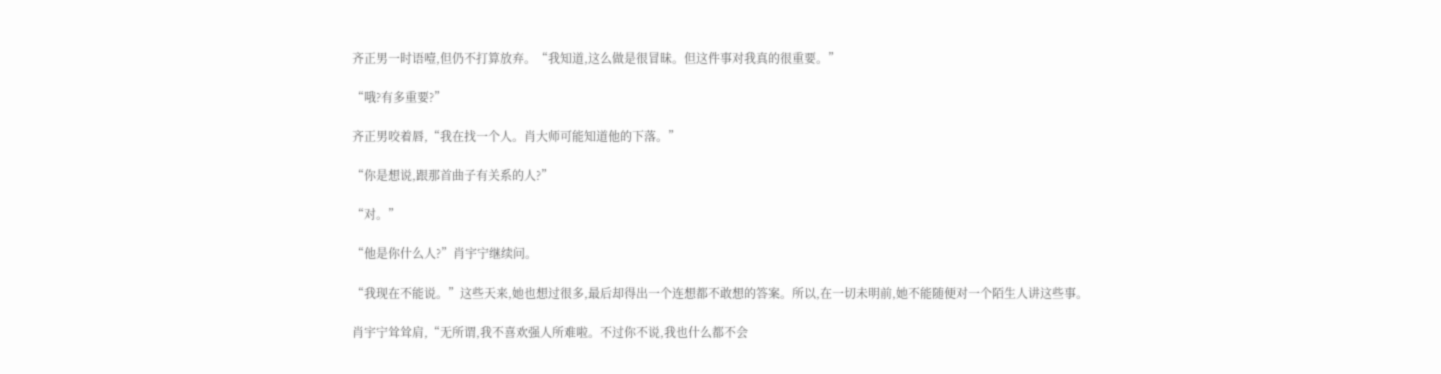齐正男一时语噎,但仍不打算放弃。“我知道,这么做是很冒昧。但这件事对我真的很重要。”

“哦?有多重要?”

齐正男咬着唇,“我在找一个人。肖大师可能知道他的下落。”

“你是想说,跟那首曲子有关系的人?”

“对。”

“他是你什么人?”肖宇宁继续问。

“我现在不能说。”这些天来,她也想过很多,最后却得出一个连想都不敢想的答案。所以,在一切未明前,她不能随便对一个陌生人讲这些事。

肖宇宁耸耸肩,“无所谓,我不喜欢强人所难啦。不过你不说,我也什么都不会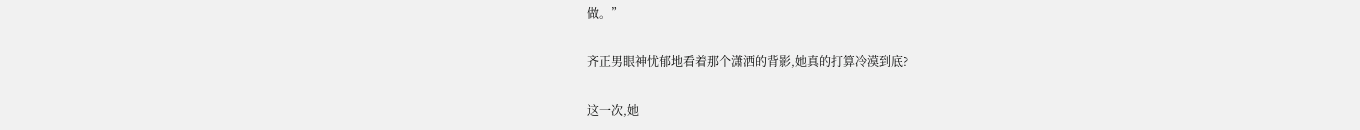做。”

齐正男眼神忧郁地看着那个潇洒的背影,她真的打算冷漠到底?

这一次,她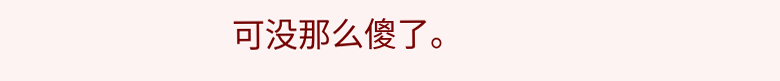可没那么傻了。